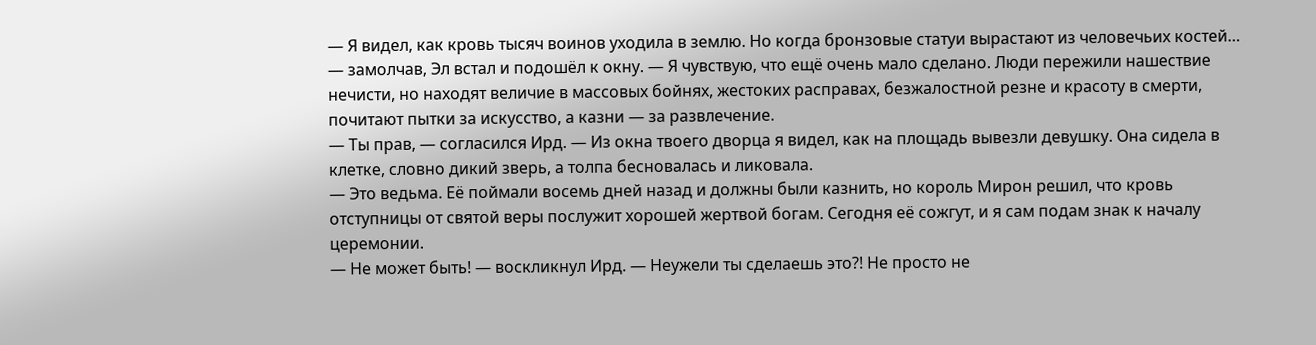— Я видел, как кровь тысяч воинов уходила в землю. Но когда бронзовые статуи вырастают из человечьих костей… — замолчав, Эл встал и подошёл к окну. — Я чувствую, что ещё очень мало сделано. Люди пережили нашествие нечисти, но находят величие в массовых бойнях, жестоких расправах, безжалостной резне и красоту в смерти, почитают пытки за искусство, а казни — за развлечение.
— Ты прав, — согласился Ирд. — Из окна твоего дворца я видел, как на площадь вывезли девушку. Она сидела в клетке, словно дикий зверь, а толпа бесновалась и ликовала.
— Это ведьма. Её поймали восемь дней назад и должны были казнить, но король Мирон решил, что кровь отступницы от святой веры послужит хорошей жертвой богам. Сегодня её сожгут, и я сам подам знак к началу церемонии.
— Не может быть! — воскликнул Ирд. — Неужели ты сделаешь это?! Не просто не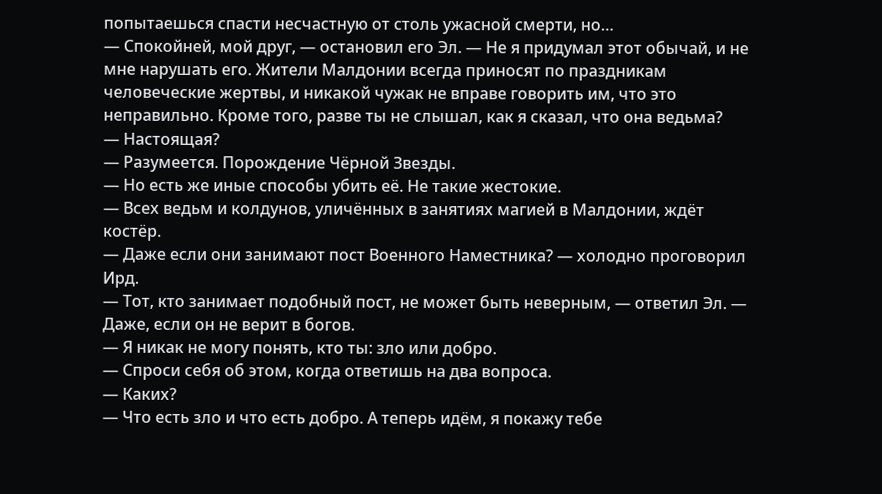попытаешься спасти несчастную от столь ужасной смерти, но…
— Спокойней, мой друг, — остановил его Эл. — Не я придумал этот обычай, и не мне нарушать его. Жители Малдонии всегда приносят по праздникам человеческие жертвы, и никакой чужак не вправе говорить им, что это неправильно. Кроме того, разве ты не слышал, как я сказал, что она ведьма?
— Настоящая?
— Разумеется. Порождение Чёрной Звезды.
— Но есть же иные способы убить её. Не такие жестокие.
— Всех ведьм и колдунов, уличённых в занятиях магией в Малдонии, ждёт костёр.
— Даже если они занимают пост Военного Наместника? — холодно проговорил Ирд.
— Тот, кто занимает подобный пост, не может быть неверным, — ответил Эл. — Даже, если он не верит в богов.
— Я никак не могу понять, кто ты: зло или добро.
— Спроси себя об этом, когда ответишь на два вопроса.
— Каких?
— Что есть зло и что есть добро. А теперь идём, я покажу тебе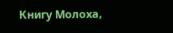Книгу Молоха,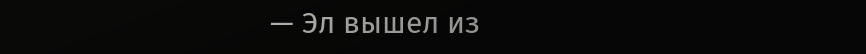— Эл вышел из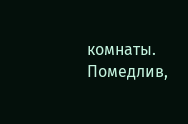комнаты.
Помедлив,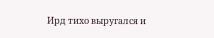Ирд тихо выругался и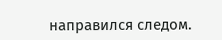направился следом.